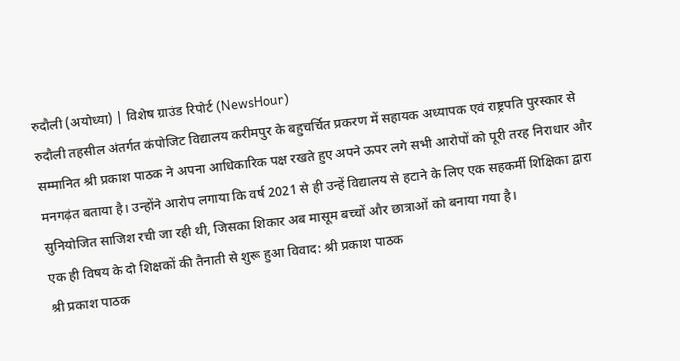रुदौली (अयोध्या) | विशेष ग्राउंड रिपोर्ट (NewsHour)
रुदौली तहसील अंतर्गत कंपोजिट विद्यालय करीमपुर के बहुचर्चित प्रकरण में सहायक अध्यापक एवं राष्ट्रपति पुरस्कार से सम्मानित श्री प्रकाश पाठक ने अपना आधिकारिक पक्ष रखते हुए अपने ऊपर लगे सभी आरोपों को पूरी तरह निराधार और मनगढ़ंत बताया है। उन्होंने आरोप लगाया कि वर्ष 2021 से ही उन्हें विद्यालय से हटाने के लिए एक सहकर्मी शिक्षिका द्वारा सुनियोजित साजिश रची जा रही थी, जिसका शिकार अब मासूम बच्चों और छात्राओं को बनाया गया है।
एक ही विषय के दो शिक्षकों की तैनाती से शुरू हुआ विवाद: श्री प्रकाश पाठक
श्री प्रकाश पाठक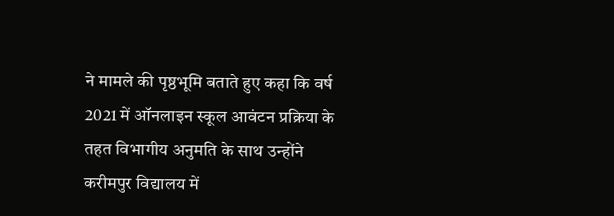ने मामले की पृष्ठभूमि बताते हुए कहा कि वर्ष 2021 में ऑनलाइन स्कूल आवंटन प्रक्रिया के तहत विभागीय अनुमति के साथ उन्होंने करीमपुर विद्यालय में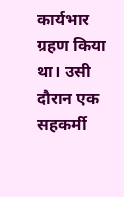कार्यभार ग्रहण किया था। उसी दौरान एक सहकर्मी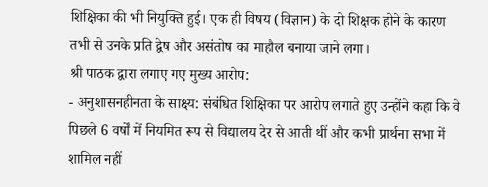शिक्षिका की भी नियुक्ति हुई। एक ही विषय (विज्ञान) के दो शिक्षक होने के कारण तभी से उनके प्रति द्वेष और असंतोष का माहौल बनाया जाने लगा।
श्री पाठक द्वारा लगाए गए मुख्य आरोप:
- अनुशासनहीनता के साक्ष्य: संबंधित शिक्षिका पर आरोप लगाते हुए उन्होंने कहा कि वे पिछले 6 वर्षों में नियमित रूप से विद्यालय देर से आती थीं और कभी प्रार्थना सभा में शामिल नहीं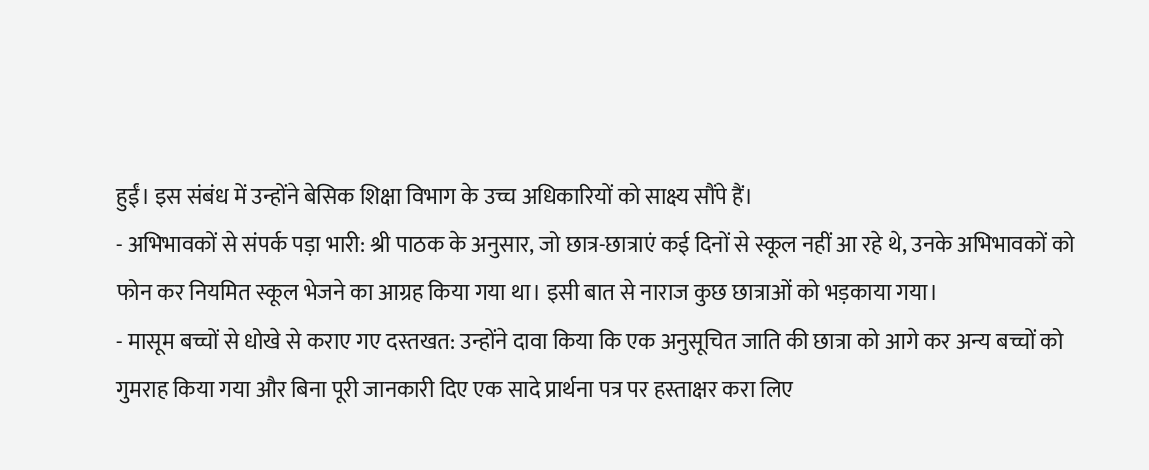हुईं। इस संबंध में उन्होंने बेसिक शिक्षा विभाग के उच्च अधिकारियों को साक्ष्य सौंपे हैं।
- अभिभावकों से संपर्क पड़ा भारी: श्री पाठक के अनुसार, जो छात्र-छात्राएं कई दिनों से स्कूल नहीं आ रहे थे, उनके अभिभावकों को फोन कर नियमित स्कूल भेजने का आग्रह किया गया था। इसी बात से नाराज कुछ छात्राओं को भड़काया गया।
- मासूम बच्चों से धोखे से कराए गए दस्तखत: उन्होंने दावा किया कि एक अनुसूचित जाति की छात्रा को आगे कर अन्य बच्चों को गुमराह किया गया और बिना पूरी जानकारी दिए एक सादे प्रार्थना पत्र पर हस्ताक्षर करा लिए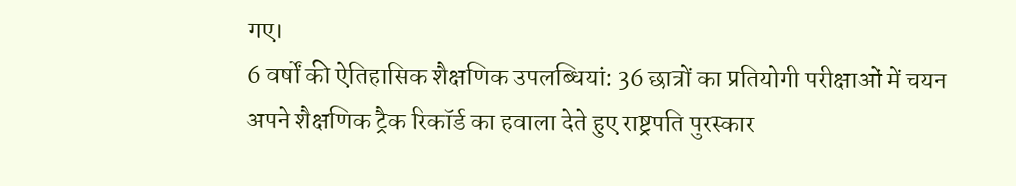गए।
6 वर्षों की ऐतिहासिक शैक्षणिक उपलब्धियां: 36 छात्रों का प्रतियोगी परीक्षाओं में चयन
अपने शैक्षणिक ट्रैक रिकॉर्ड का हवाला देते हुए राष्ट्रपति पुरस्कार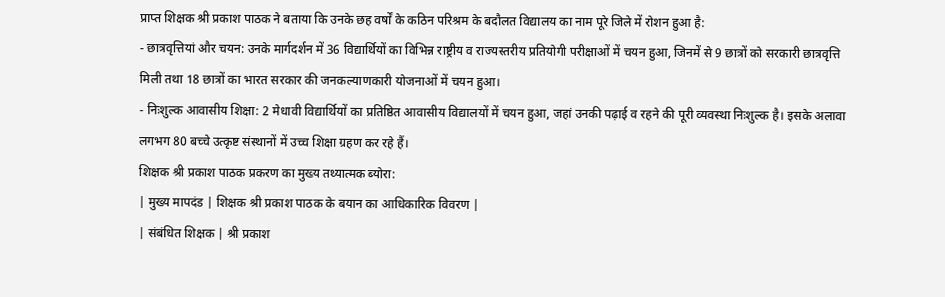प्राप्त शिक्षक श्री प्रकाश पाठक ने बताया कि उनके छह वर्षों के कठिन परिश्रम के बदौलत विद्यालय का नाम पूरे जिले में रोशन हुआ है:
- छात्रवृत्तियां और चयन: उनके मार्गदर्शन में 36 विद्यार्थियों का विभिन्न राष्ट्रीय व राज्यस्तरीय प्रतियोगी परीक्षाओं में चयन हुआ, जिनमें से 9 छात्रों को सरकारी छात्रवृत्ति मिली तथा 18 छात्रों का भारत सरकार की जनकल्याणकारी योजनाओं में चयन हुआ।
- निःशुल्क आवासीय शिक्षा: 2 मेधावी विद्यार्थियों का प्रतिष्ठित आवासीय विद्यालयों में चयन हुआ, जहां उनकी पढ़ाई व रहने की पूरी व्यवस्था निःशुल्क है। इसके अलावा लगभग 80 बच्चे उत्कृष्ट संस्थानों में उच्च शिक्षा ग्रहण कर रहे हैं।
शिक्षक श्री प्रकाश पाठक प्रकरण का मुख्य तथ्यात्मक ब्योरा:
| मुख्य मापदंड | शिक्षक श्री प्रकाश पाठक के बयान का आधिकारिक विवरण |
| संबंधित शिक्षक | श्री प्रकाश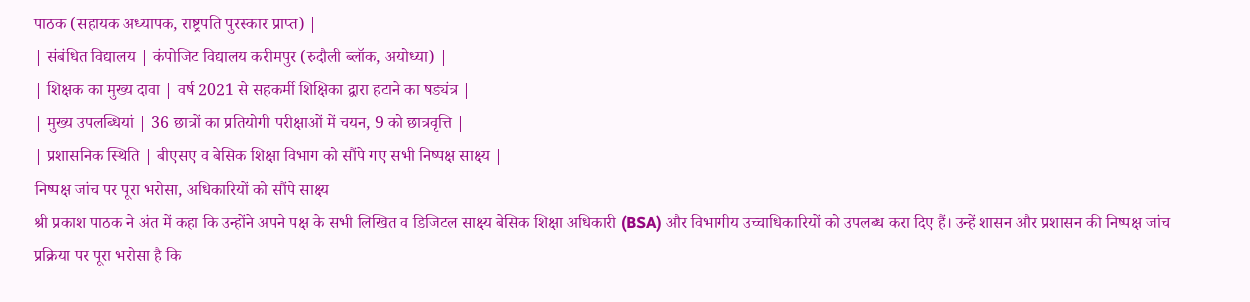पाठक (सहायक अध्यापक, राष्ट्रपति पुरस्कार प्राप्त) |
| संबंधित विद्यालय | कंपोजिट विद्यालय करीमपुर (रुदौली ब्लॉक, अयोध्या) |
| शिक्षक का मुख्य दावा | वर्ष 2021 से सहकर्मी शिक्षिका द्वारा हटाने का षड्यंत्र |
| मुख्य उपलब्धियां | 36 छात्रों का प्रतियोगी परीक्षाओं में चयन, 9 को छात्रवृत्ति |
| प्रशासनिक स्थिति | बीएसए व बेसिक शिक्षा विभाग को सौंपे गए सभी निष्पक्ष साक्ष्य |
निष्पक्ष जांच पर पूरा भरोसा, अधिकारियों को सौंपे साक्ष्य
श्री प्रकाश पाठक ने अंत में कहा कि उन्होंने अपने पक्ष के सभी लिखित व डिजिटल साक्ष्य बेसिक शिक्षा अधिकारी (BSA) और विभागीय उच्चाधिकारियों को उपलब्ध करा दिए हैं। उन्हें शासन और प्रशासन की निष्पक्ष जांच प्रक्रिया पर पूरा भरोसा है कि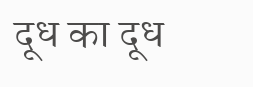दूध का दूध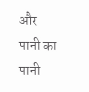और पानी का पानी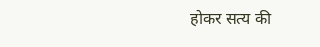होकर सत्य की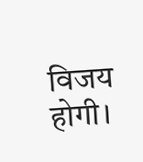विजय होगी।